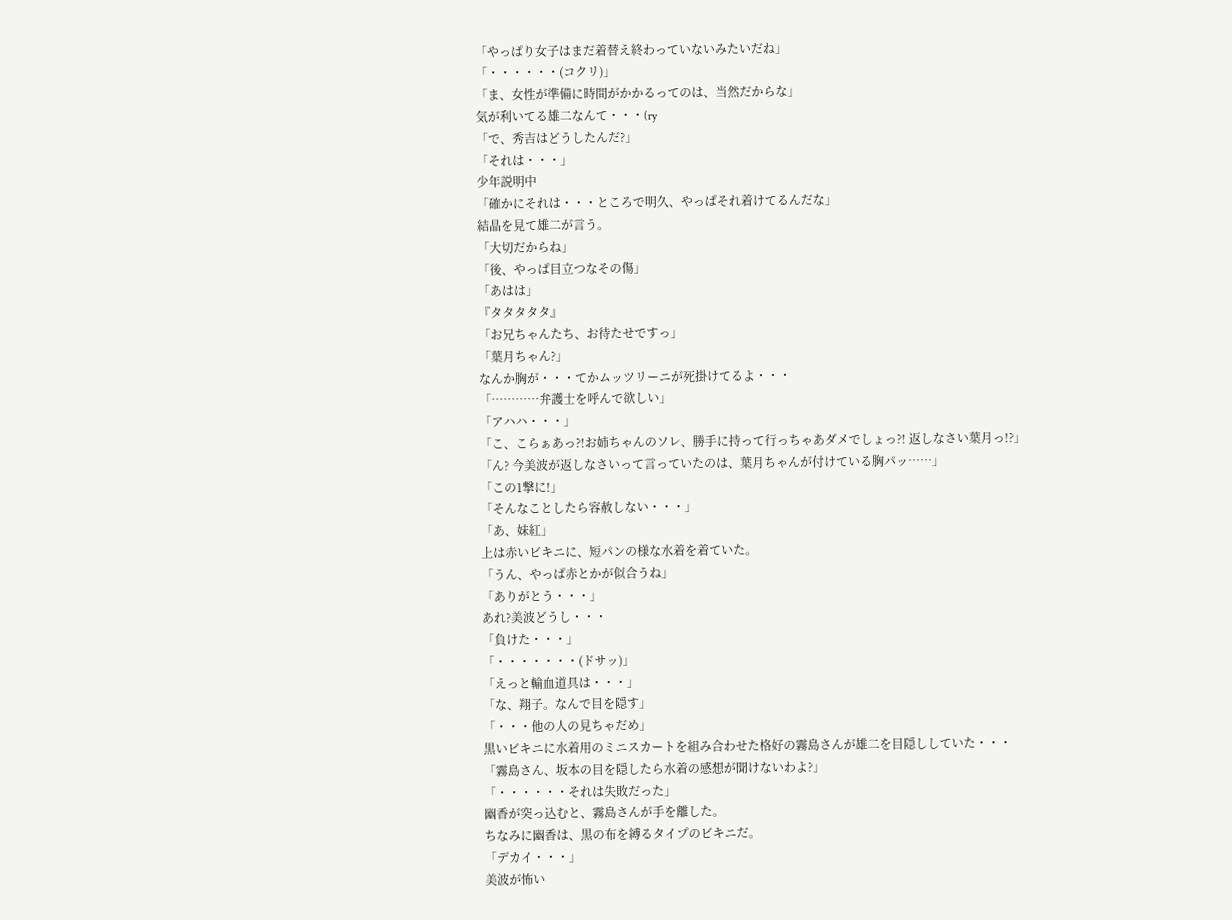「やっぱり女子はまだ着替え終わっていないみたいだね」
「・・・・・・(コクリ)」
「ま、女性が準備に時間がかかるってのは、当然だからな」
気が利いてる雄二なんて・・・(ry
「で、秀吉はどうしたんだ?」
「それは・・・」
少年説明中
「確かにそれは・・・ところで明久、やっぱそれ着けてるんだな」
結晶を見て雄二が言う。
「大切だからね」
「後、やっぱ目立つなその傷」
「あはは」
『タタタタタ』
「お兄ちゃんたち、お待たせですっ」
「葉月ちゃん?」
なんか胸が・・・てかムッツリーニが死掛けてるよ・・・
「…………弁護士を呼んで欲しい」
「アハハ・・・」
「こ、こらぁあっ?!お姉ちゃんのソレ、勝手に持って行っちゃあダメでしょっ?! 返しなさい葉月っ!?」
「ん? 今美波が返しなさいって言っていたのは、葉月ちゃんが付けている胸パッ……」
「この1撃に!」
「そんなことしたら容赦しない・・・」
「あ、妹紅」
上は赤いビキニに、短パンの様な水着を着ていた。
「うん、やっぱ赤とかが似合うね」
「ありがとう・・・」
あれ?美波どうし・・・
「負けた・・・」
「・・・・・・・(ドサッ)」
「えっと輸血道具は・・・」
「な、翔子。なんで目を隠す」
「・・・他の人の見ちゃだめ」
黒いビキニに水着用のミニスカートを組み合わせた格好の霧島さんが雄二を目隠ししていた・・・
「霧島さん、坂本の目を隠したら水着の感想が聞けないわよ?」
「・・・・・・それは失敗だった」
幽香が突っ込むと、霧島さんが手を離した。
ちなみに幽香は、黒の布を縛るタイプのビキニだ。
「デカイ・・・」
美波が怖い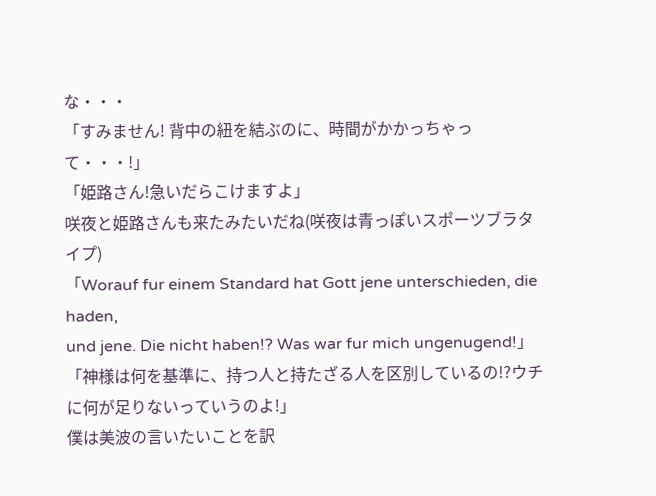な・・・
「すみません! 背中の紐を結ぶのに、時間がかかっちゃって・・・!」
「姫路さん!急いだらこけますよ」
咲夜と姫路さんも来たみたいだね(咲夜は青っぽいスポーツブラタイプ)
「Worauf fur einem Standard hat Gott jene unterschieden, die haden,
und jene. Die nicht haben!? Was war fur mich ungenugend!」
「神様は何を基準に、持つ人と持たざる人を区別しているの!?ウチに何が足りないっていうのよ!」
僕は美波の言いたいことを訳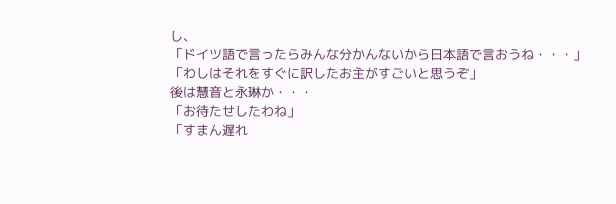し、
「ドイツ語で言ったらみんな分かんないから日本語で言おうね・・・」
「わしはそれをすぐに訳したお主がすごいと思うぞ」
後は慧音と永琳か・・・
「お待たせしたわね」
「すまん遅れ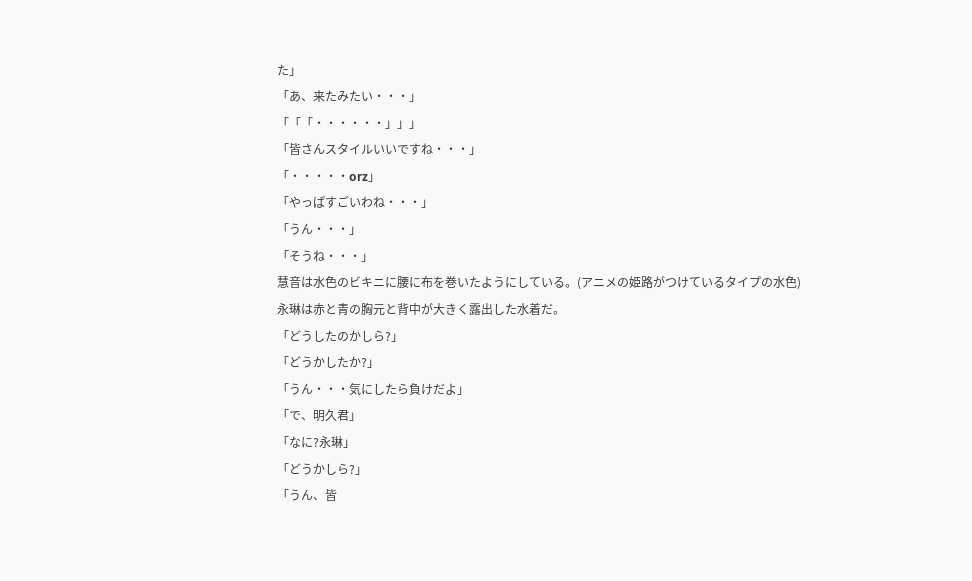た」
「あ、来たみたい・・・」
「「「・・・・・・」」」
「皆さんスタイルいいですね・・・」
「・・・・・orz」
「やっぱすごいわね・・・」
「うん・・・」
「そうね・・・」
慧音は水色のビキニに腰に布を巻いたようにしている。(アニメの姫路がつけているタイプの水色)
永琳は赤と青の胸元と背中が大きく露出した水着だ。
「どうしたのかしら?」
「どうかしたか?」
「うん・・・気にしたら負けだよ」
「で、明久君」
「なに?永琳」
「どうかしら?」
「うん、皆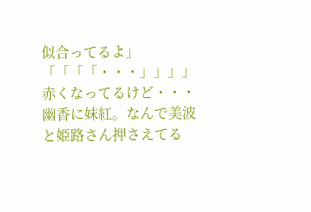似合ってるよ」
「「「「・・・」」」」
赤くなってるけど・・・幽香に妹紅。なんで美波と姫路さん押さえてる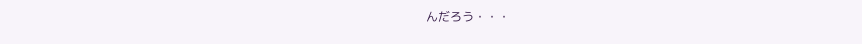んだろう・・・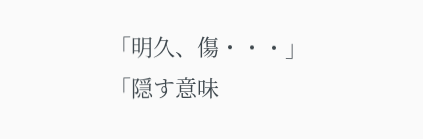「明久、傷・・・」
「隠す意味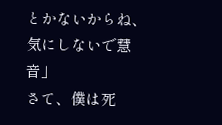とかないからね、気にしないで慧音」
さて、僕は死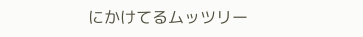にかけてるムッツリー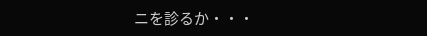ニを診るか・・・